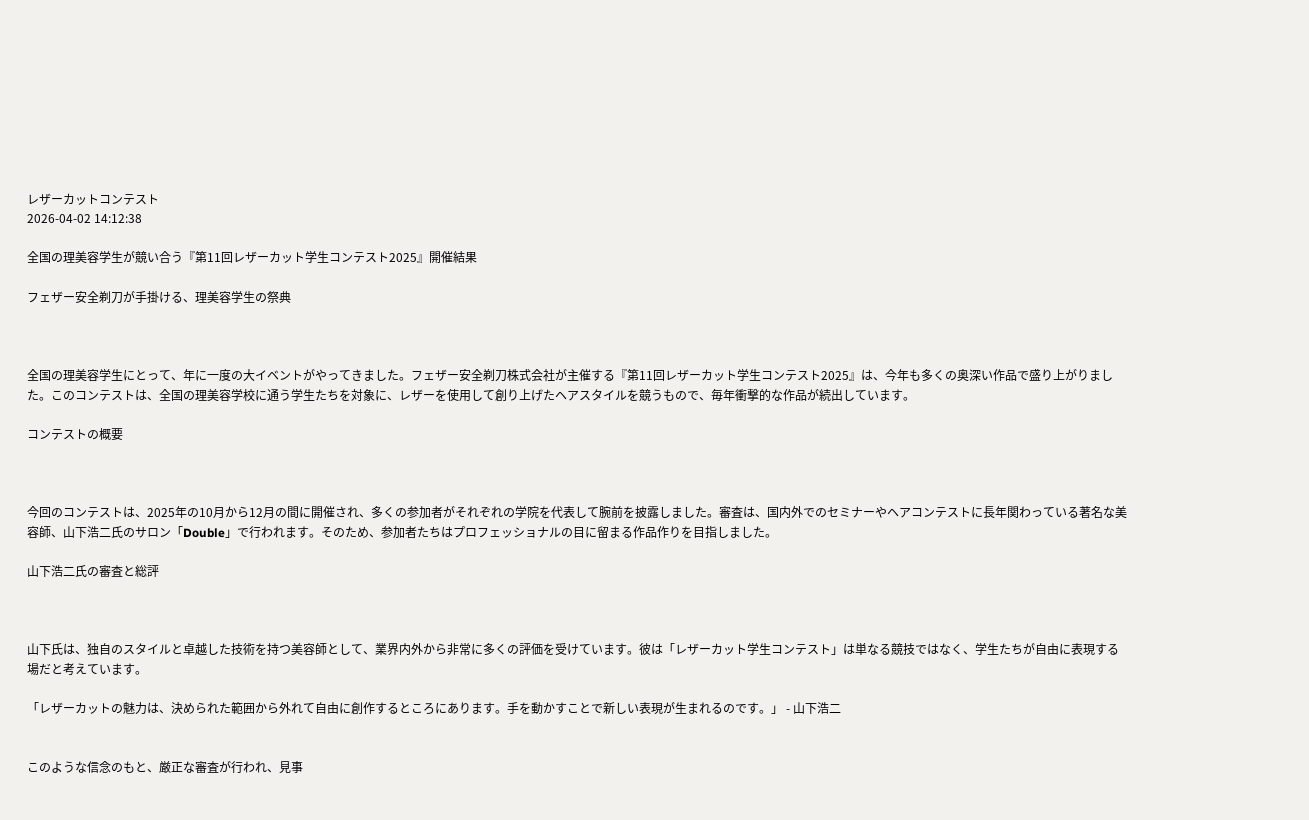レザーカットコンテスト
2026-04-02 14:12:38

全国の理美容学生が競い合う『第11回レザーカット学生コンテスト2025』開催結果

フェザー安全剃刀が手掛ける、理美容学生の祭典



全国の理美容学生にとって、年に一度の大イベントがやってきました。フェザー安全剃刀株式会社が主催する『第11回レザーカット学生コンテスト2025』は、今年も多くの奥深い作品で盛り上がりました。このコンテストは、全国の理美容学校に通う学生たちを対象に、レザーを使用して創り上げたヘアスタイルを競うもので、毎年衝撃的な作品が続出しています。

コンテストの概要



今回のコンテストは、2025年の10月から12月の間に開催され、多くの参加者がそれぞれの学院を代表して腕前を披露しました。審査は、国内外でのセミナーやヘアコンテストに長年関わっている著名な美容師、山下浩二氏のサロン「Double」で行われます。そのため、参加者たちはプロフェッショナルの目に留まる作品作りを目指しました。

山下浩二氏の審査と総評



山下氏は、独自のスタイルと卓越した技術を持つ美容師として、業界内外から非常に多くの評価を受けています。彼は「レザーカット学生コンテスト」は単なる競技ではなく、学生たちが自由に表現する場だと考えています。

「レザーカットの魅力は、決められた範囲から外れて自由に創作するところにあります。手を動かすことで新しい表現が生まれるのです。」 - 山下浩二


このような信念のもと、厳正な審査が行われ、見事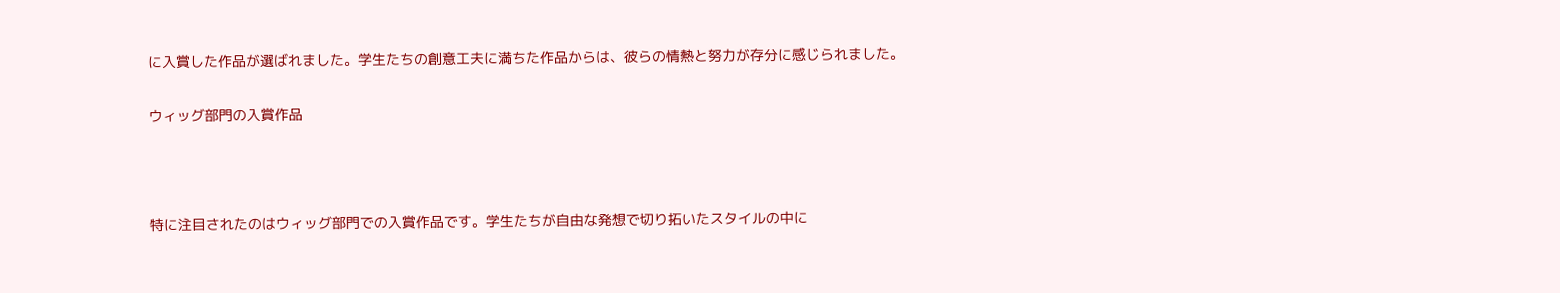に入賞した作品が選ばれました。学生たちの創意工夫に満ちた作品からは、彼らの情熱と努力が存分に感じられました。

ウィッグ部門の入賞作品



特に注目されたのはウィッグ部門での入賞作品です。学生たちが自由な発想で切り拓いたスタイルの中に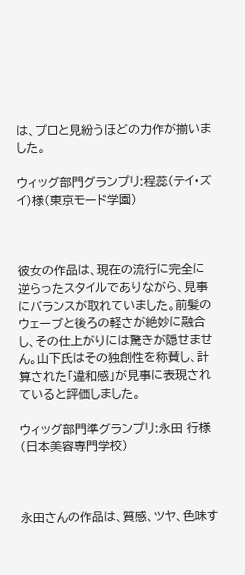は、プロと見紛うほどの力作が揃いました。

ウィッグ部門グランプリ:程蕊(テイ・ズイ)様(東京モード学園)



彼女の作品は、現在の流行に完全に逆らったスタイルでありながら、見事にバランスが取れていました。前髪のウェーブと後ろの軽さが絶妙に融合し、その仕上がりには驚きが隠せません。山下氏はその独創性を称賛し、計算された「違和感」が見事に表現されていると評価しました。

ウィッグ部門準グランプリ:永田 行様(日本美容専門学校)



永田さんの作品は、質感、ツヤ、色味す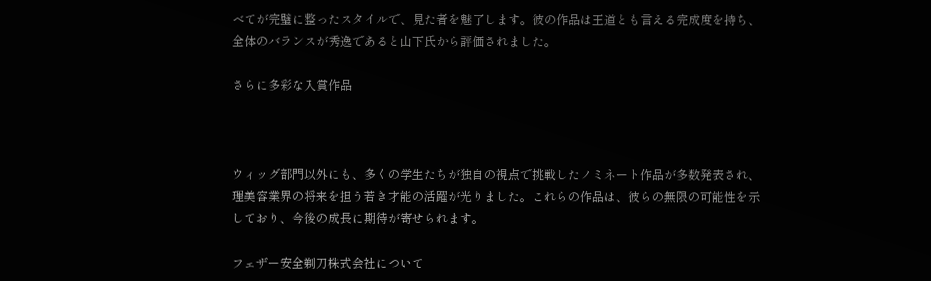べてが完璧に整ったスタイルで、見た者を魅了します。彼の作品は王道とも言える完成度を持ち、全体のバランスが秀逸であると山下氏から評価されました。

さらに多彩な入賞作品



ウィッグ部門以外にも、多くの学生たちが独自の視点で挑戦したノミネート作品が多数発表され、理美容業界の将来を担う若き才能の活躍が光りました。これらの作品は、彼らの無限の可能性を示しており、今後の成長に期待が寄せられます。

フェザー安全剃刀株式会社について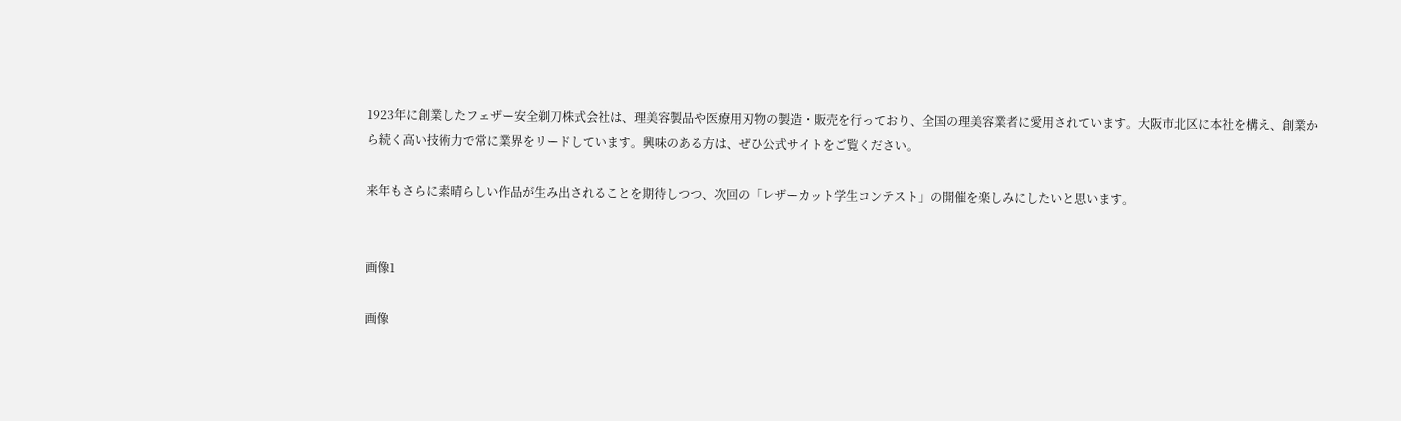1923年に創業したフェザー安全剃刀株式会社は、理美容製品や医療用刃物の製造・販売を行っており、全国の理美容業者に愛用されています。大阪市北区に本社を構え、創業から続く高い技術力で常に業界をリードしています。興味のある方は、ぜひ公式サイトをご覧ください。

来年もさらに素晴らしい作品が生み出されることを期待しつつ、次回の「レザーカット学生コンテスト」の開催を楽しみにしたいと思います。


画像1

画像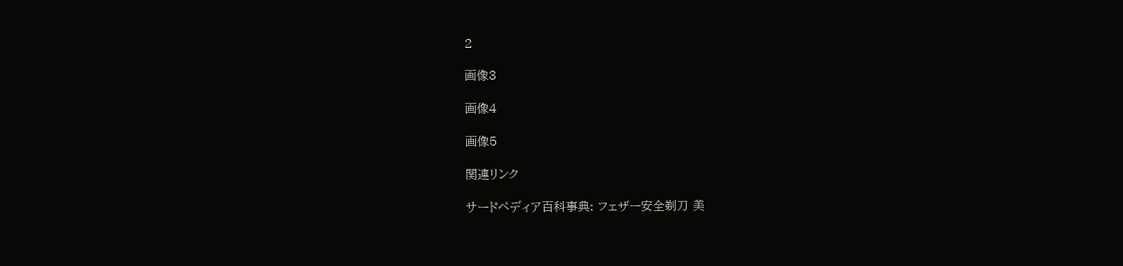2

画像3

画像4

画像5

関連リンク

サードペディア百科事典: フェザー安全剃刀 美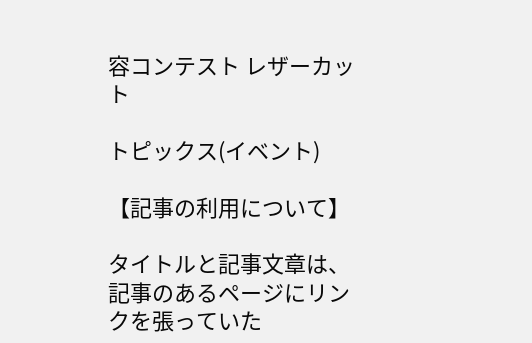容コンテスト レザーカット

トピックス(イベント)

【記事の利用について】

タイトルと記事文章は、記事のあるページにリンクを張っていた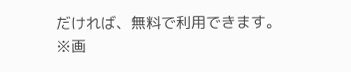だければ、無料で利用できます。
※画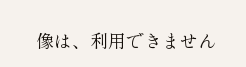像は、利用できません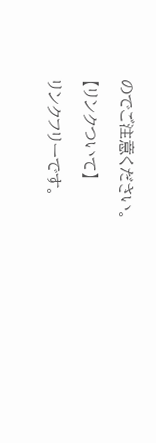のでご注意ください。

【リンクついて】

リンクフリーです。